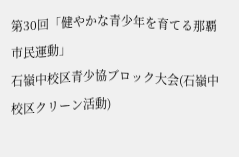第30回「健やかな青少年を育てる那覇市民運動」
石嶺中校区青少協ブロック大会(石嶺中校区クリーン活動)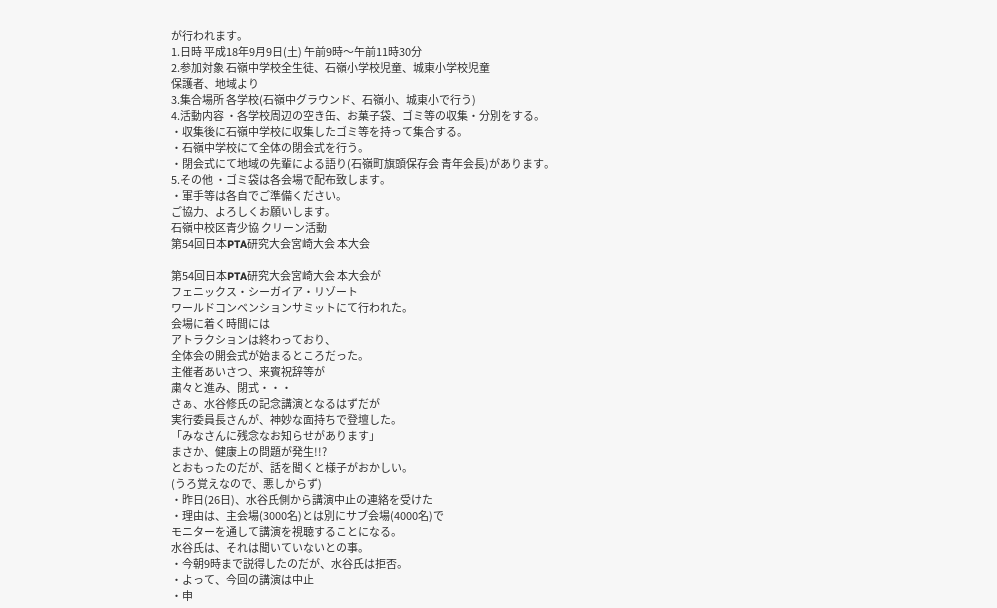が行われます。
1.日時 平成18年9月9日(土) 午前9時〜午前11時30分
2.参加対象 石嶺中学校全生徒、石嶺小学校児童、城東小学校児童
保護者、地域より
3.集合場所 各学校(石嶺中グラウンド、石嶺小、城東小で行う)
4.活動内容 ・各学校周辺の空き缶、お菓子袋、ゴミ等の収集・分別をする。
・収集後に石嶺中学校に収集したゴミ等を持って集合する。
・石嶺中学校にて全体の閉会式を行う。
・閉会式にて地域の先輩による語り(石嶺町旗頭保存会 青年会長)があります。
5.その他 ・ゴミ袋は各会場で配布致します。
・軍手等は各自でご準備ください。
ご協力、よろしくお願いします。
石嶺中校区青少協 クリーン活動
第54回日本PTA研究大会宮崎大会 本大会

第54回日本PTA研究大会宮崎大会 本大会が
フェニックス・シーガイア・リゾート
ワールドコンベンションサミットにて行われた。
会場に着く時間には
アトラクションは終わっており、
全体会の開会式が始まるところだった。
主催者あいさつ、来賓祝辞等が
粛々と進み、閉式・・・
さぁ、水谷修氏の記念講演となるはずだが
実行委員長さんが、神妙な面持ちで登壇した。
「みなさんに残念なお知らせがあります」
まさか、健康上の問題が発生!!?
とおもったのだが、話を聞くと様子がおかしい。
(うろ覚えなので、悪しからず)
・昨日(26日)、水谷氏側から講演中止の連絡を受けた
・理由は、主会場(3000名)とは別にサブ会場(4000名)で
モニターを通して講演を視聴することになる。
水谷氏は、それは聞いていないとの事。
・今朝9時まで説得したのだが、水谷氏は拒否。
・よって、今回の講演は中止
・申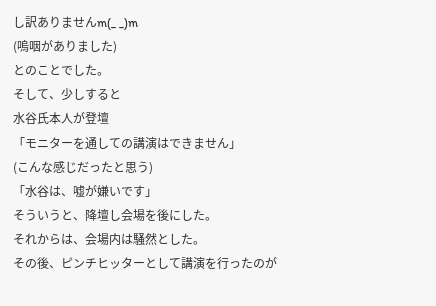し訳ありませんm(_ _)m
(嗚咽がありました)
とのことでした。
そして、少しすると
水谷氏本人が登壇
「モニターを通しての講演はできません」
(こんな感じだったと思う)
「水谷は、嘘が嫌いです」
そういうと、降壇し会場を後にした。
それからは、会場内は騒然とした。
その後、ピンチヒッターとして講演を行ったのが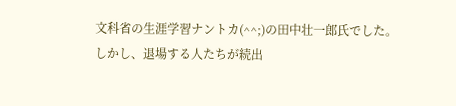文科省の生涯学習ナントカ(^^;)の田中壮一郎氏でした。
しかし、退場する人たちが続出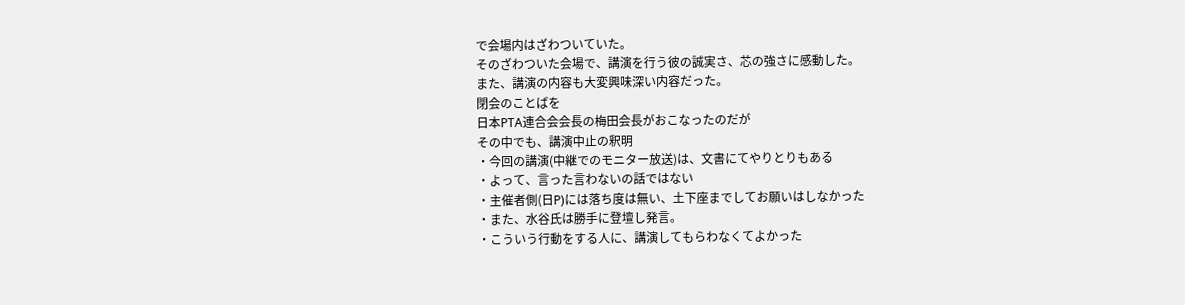で会場内はざわついていた。
そのざわついた会場で、講演を行う彼の誠実さ、芯の強さに感動した。
また、講演の内容も大変興味深い内容だった。
閉会のことばを
日本PTA連合会会長の梅田会長がおこなったのだが
その中でも、講演中止の釈明
・今回の講演(中継でのモニター放送)は、文書にてやりとりもある
・よって、言った言わないの話ではない
・主催者側(日P)には落ち度は無い、土下座までしてお願いはしなかった
・また、水谷氏は勝手に登壇し発言。
・こういう行動をする人に、講演してもらわなくてよかった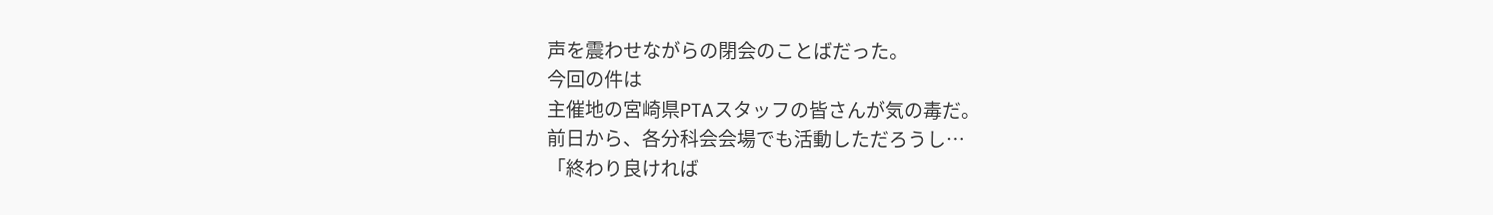声を震わせながらの閉会のことばだった。
今回の件は
主催地の宮崎県PTAスタッフの皆さんが気の毒だ。
前日から、各分科会会場でも活動しただろうし…
「終わり良ければ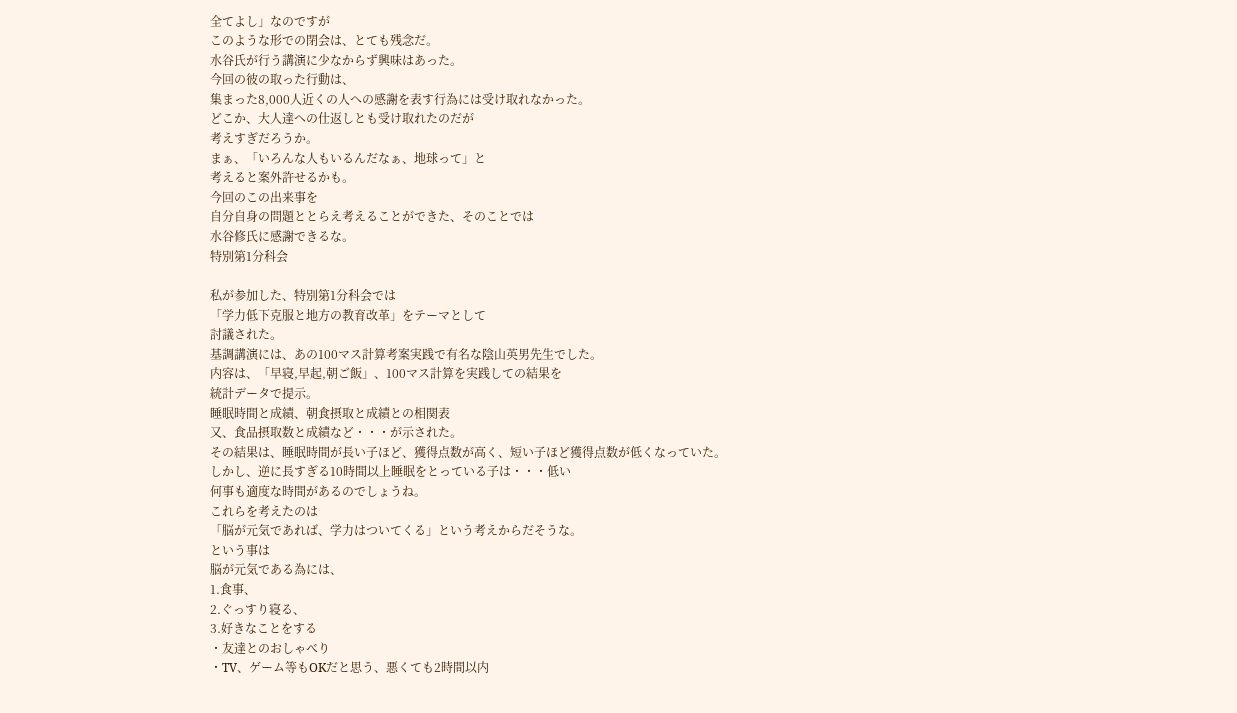全てよし」なのですが
このような形での閉会は、とても残念だ。
水谷氏が行う講演に少なからず興味はあった。
今回の彼の取った行動は、
集まった8,000人近くの人への感謝を表す行為には受け取れなかった。
どこか、大人達への仕返しとも受け取れたのだが
考えすぎだろうか。
まぁ、「いろんな人もいるんだなぁ、地球って」と
考えると案外許せるかも。
今回のこの出来事を
自分自身の問題ととらえ考えることができた、そのことでは
水谷修氏に感謝できるな。
特別第1分科会

私が参加した、特別第1分科会では
「学力低下克服と地方の教育改革」をテーマとして
討議された。
基調講演には、あの100マス計算考案実践で有名な陰山英男先生でした。
内容は、「早寝,早起,朝ご飯」、100マス計算を実践しての結果を
統計データで提示。
睡眠時間と成績、朝食摂取と成績との相関表
又、食品摂取数と成績など・・・が示された。
その結果は、睡眠時間が長い子ほど、獲得点数が高く、短い子ほど獲得点数が低くなっていた。
しかし、逆に長すぎる10時間以上睡眠をとっている子は・・・低い
何事も適度な時間があるのでしょうね。
これらを考えたのは
「脳が元気であれば、学力はついてくる」という考えからだそうな。
という事は
脳が元気である為には、
1.食事、
2.ぐっすり寝る、
3.好きなことをする
・友達とのおしゃべり
・TV、ゲーム等もOKだと思う、悪くても2時間以内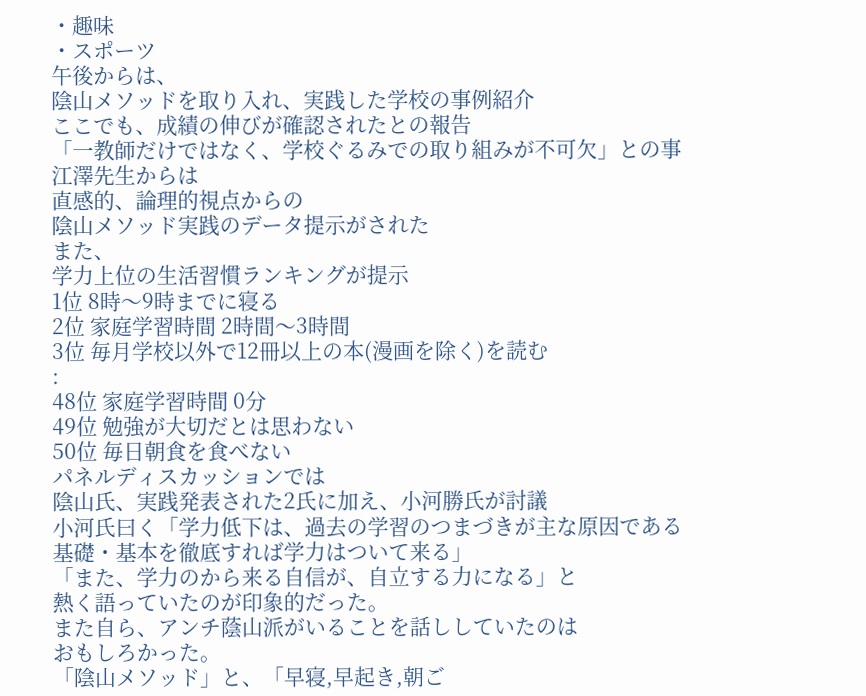・趣味
・スポーツ
午後からは、
陰山メソッドを取り入れ、実践した学校の事例紹介
ここでも、成績の伸びが確認されたとの報告
「一教師だけではなく、学校ぐるみでの取り組みが不可欠」との事
江澤先生からは
直感的、論理的視点からの
陰山メソッド実践のデータ提示がされた
また、
学力上位の生活習慣ランキングが提示
1位 8時〜9時までに寝る
2位 家庭学習時間 2時間〜3時間
3位 毎月学校以外で12冊以上の本(漫画を除く)を読む
:
48位 家庭学習時間 0分
49位 勉強が大切だとは思わない
50位 毎日朝食を食べない
パネルディスカッションでは
陰山氏、実践発表された2氏に加え、小河勝氏が討議
小河氏曰く「学力低下は、過去の学習のつまづきが主な原因である
基礎・基本を徹底すれば学力はついて来る」
「また、学力のから来る自信が、自立する力になる」と
熱く語っていたのが印象的だった。
また自ら、アンチ蔭山派がいることを話ししていたのは
おもしろかった。
「陰山メソッド」と、「早寝,早起き,朝ご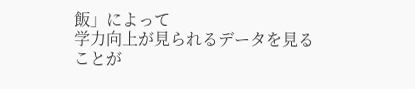飯」によって
学力向上が見られるデータを見ることが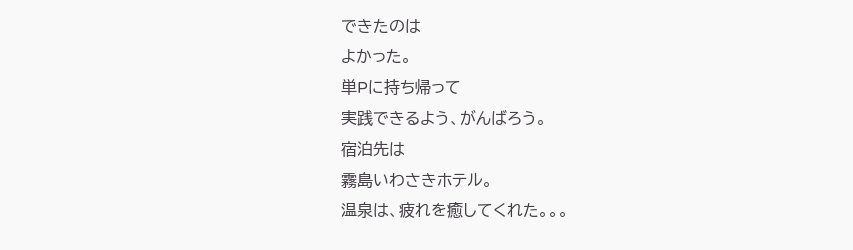できたのは
よかった。
単Pに持ち帰って
実践できるよう、がんばろう。
宿泊先は
霧島いわさきホテル。
温泉は、疲れを癒してくれた。。。